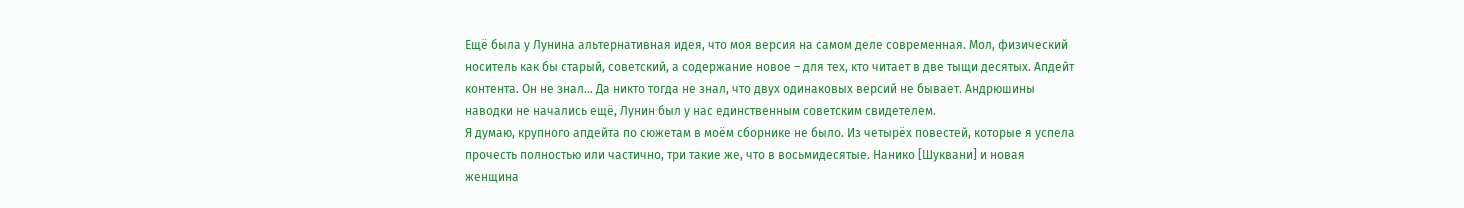Ещё была у Лунина альтернативная идея, что моя версия на самом деле современная. Мол, физический носитель как бы старый, советский, а содержание новое – для тех, кто читает в две тыщи десятых. Апдейт контента. Он не знал… Да никто тогда не знал, что двух одинаковых версий не бывает. Андрюшины наводки не начались ещё, Лунин был у нас единственным советским свидетелем.
Я думаю, крупного апдейта по сюжетам в моём сборнике не было. Из четырёх повестей, которые я успела прочесть полностью или частично, три такие же, что в восьмидесятые. Нанико [Шуквани] и новая женщина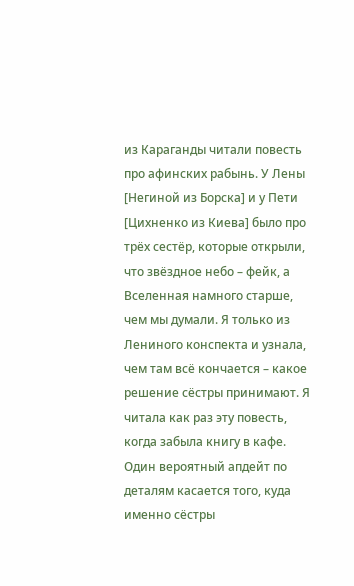из Караганды читали повесть про афинских рабынь. У Лены [Негиной из Борска] и у Пети [Цихненко из Киева] было про трёх сестёр, которые открыли, что звёздное небо – фейк, а Вселенная намного старше, чем мы думали. Я только из Лениного конспекта и узнала, чем там всё кончается – какое решение сёстры принимают. Я читала как раз эту повесть, когда забыла книгу в кафе.
Один вероятный апдейт по деталям касается того, куда именно сёстры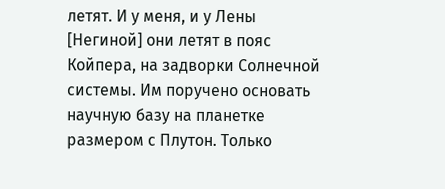летят. И у меня, и у Лены [Негиной] они летят в пояс Койпера, на задворки Солнечной системы. Им поручено основать научную базу на планетке размером с Плутон. Только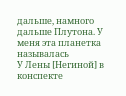дальше, намного дальше Плутона. У меня эта планетка называлась
У Лены [Негиной] в конспекте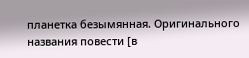планетка безымянная. Оригинального названия повести [в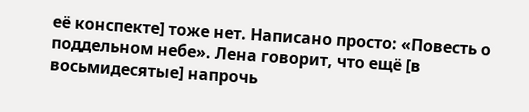её конспекте] тоже нет. Написано просто: «Повесть о поддельном небе». Лена говорит, что ещё [в восьмидесятые] напрочь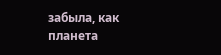забыла, как планета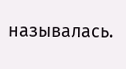называлась.